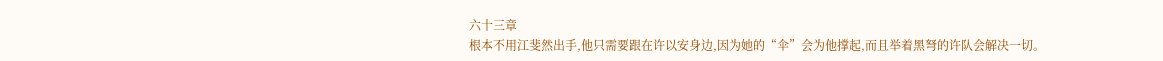六十三章
根本不用江斐然出手,他只需要跟在许以安身边,因为她的“伞”会为他撑起,而且举着黑弩的许队会解决一切。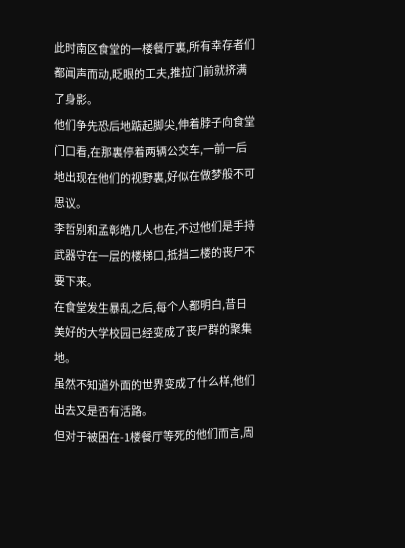此时南区食堂的一楼餐厅裏,所有幸存者们都闻声而动,眨眼的工夫,推拉门前就挤满了身影。
他们争先恐后地踮起脚尖,伸着脖子向食堂门口看,在那裏停着两辆公交车,一前一后地出现在他们的视野裏,好似在做梦般不可思议。
李哲别和孟彰皓几人也在,不过他们是手持武器守在一层的楼梯口,抵挡二楼的丧尸不要下来。
在食堂发生暴乱之后,每个人都明白,昔日美好的大学校园已经变成了丧尸群的聚集地。
虽然不知道外面的世界变成了什么样,他们出去又是否有活路。
但对于被困在-1楼餐厅等死的他们而言,周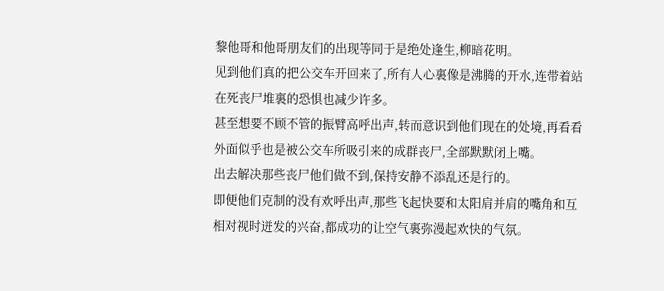黎他哥和他哥朋友们的出现等同于是绝处逢生,柳暗花明。
见到他们真的把公交车开回来了,所有人心裏像是沸腾的开水,连带着站在死丧尸堆裏的恐惧也减少许多。
甚至想要不顾不管的振臂高呼出声,转而意识到他们现在的处境,再看看外面似乎也是被公交车所吸引来的成群丧尸,全部默默闭上嘴。
出去解决那些丧尸他们做不到,保持安静不添乱还是行的。
即便他们克制的没有欢呼出声,那些飞起快要和太阳肩并肩的嘴角和互相对视时迸发的兴奋,都成功的让空气裏弥漫起欢快的气氛。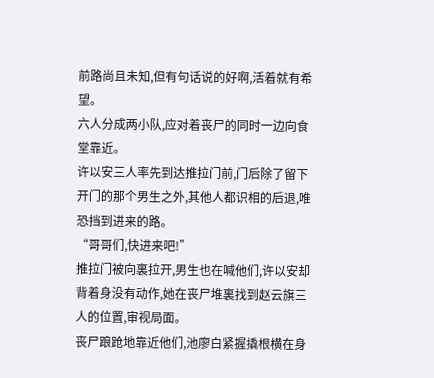前路尚且未知,但有句话说的好啊,活着就有希望。
六人分成两小队,应对着丧尸的同时一边向食堂靠近。
许以安三人率先到达推拉门前,门后除了留下开门的那个男生之外,其他人都识相的后退,唯恐挡到进来的路。
“哥哥们,快进来吧!”
推拉门被向裏拉开,男生也在喊他们,许以安却背着身没有动作,她在丧尸堆裏找到赵云旗三人的位置,审视局面。
丧尸踉跄地靠近他们,池廖白紧握撬根横在身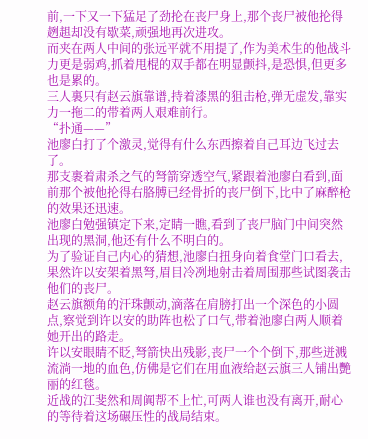前,一下又一下猛足了劲抡在丧尸身上,那个丧尸被他抡得趔趄却没有歇菜,顽强地再次进攻。
而夹在两人中间的张远平就不用提了,作为美术生的他战斗力更是弱鸡,抓着甩棍的双手都在明显颤抖,是恐惧,但更多也是累的。
三人裏只有赵云旗靠谱,持着漆黑的狙击枪,弹无虚发,靠实力一拖二的带着两人艰难前行。
“扑通——”
池廖白打了个激灵,觉得有什么东西擦着自己耳边飞过去了。
那支裹着肃杀之气的弩箭穿透空气,紧跟着池廖白看到,面前那个被他抡得右胳膊已经骨折的丧尸倒下,比中了麻醉枪的效果还迅速。
池廖白勉强镇定下来,定睛一瞧,看到了丧尸脑门中间突然出现的黑洞,他还有什么不明白的。
为了验证自己内心的猜想,池廖白扭身向着食堂门口看去,果然许以安架着黑弩,眉目冷冽地射击着周围那些试图袭击他们的丧尸。
赵云旗额角的汗珠颤动,滴落在肩膀打出一个深色的小圆点,察觉到许以安的助阵也松了口气,带着池廖白两人顺着她开出的路走。
许以安眼睛不眨,弩箭快出残影,丧尸一个个倒下,那些迸溅流淌一地的血色,仿佛是它们在用血液给赵云旗三人铺出艷丽的红毯。
近战的江斐然和周阗帮不上忙,可两人谁也没有离开,耐心的等待着这场碾压性的战局结束。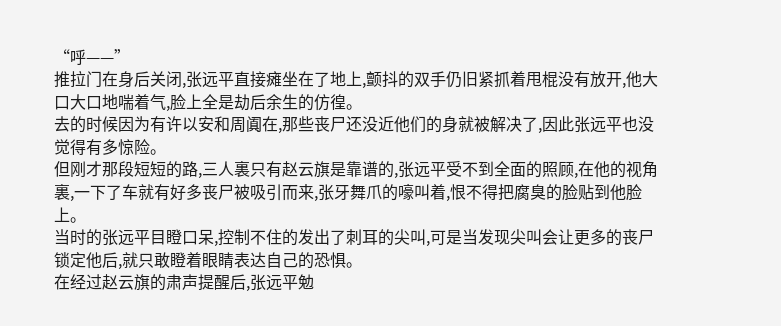“呼——”
推拉门在身后关闭,张远平直接瘫坐在了地上,颤抖的双手仍旧紧抓着甩棍没有放开,他大口大口地喘着气,脸上全是劫后余生的仿徨。
去的时候因为有许以安和周阗在,那些丧尸还没近他们的身就被解决了,因此张远平也没觉得有多惊险。
但刚才那段短短的路,三人裏只有赵云旗是靠谱的,张远平受不到全面的照顾,在他的视角裏,一下了车就有好多丧尸被吸引而来,张牙舞爪的嚎叫着,恨不得把腐臭的脸贴到他脸上。
当时的张远平目瞪口呆,控制不住的发出了刺耳的尖叫,可是当发现尖叫会让更多的丧尸锁定他后,就只敢瞪着眼睛表达自己的恐惧。
在经过赵云旗的肃声提醒后,张远平勉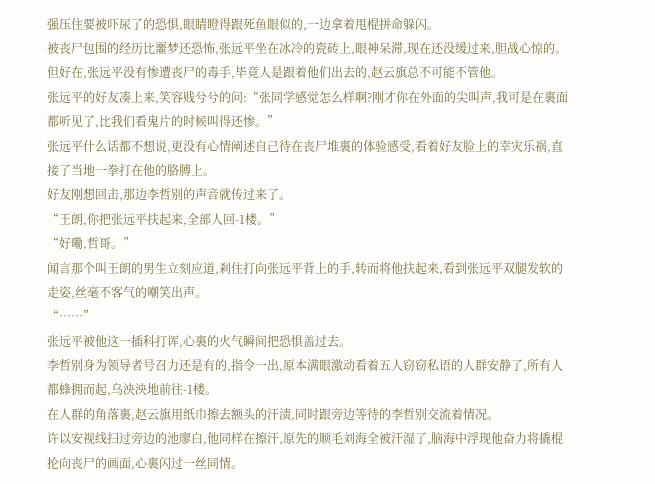强压住要被吓尿了的恐惧,眼睛瞪得跟死鱼眼似的,一边拿着甩棍拼命躲闪。
被丧尸包围的经历比噩梦还恐怖,张远平坐在冰冷的瓷砖上,眼神呆滞,现在还没缓过来,胆战心惊的。
但好在,张远平没有惨遭丧尸的毒手,毕竟人是跟着他们出去的,赵云旗总不可能不管他。
张远平的好友凑上来,笑容贱兮兮的问:“张同学感觉怎么样啊?刚才你在外面的尖叫声,我可是在裏面都听见了,比我们看鬼片的时候叫得还惨。”
张远平什么话都不想说,更没有心情阐述自己待在丧尸堆裏的体验感受,看着好友脸上的幸灾乐祸,直接了当地一拳打在他的胳膊上。
好友刚想回击,那边李哲别的声音就传过来了。
“王朗,你把张远平扶起来,全部人回-1楼。”
“好嘞,哲哥。”
闻言那个叫王朗的男生立刻应道,剎住打向张远平背上的手,转而将他扶起来,看到张远平双腿发软的走姿,丝毫不客气的嘲笑出声。
“……”
张远平被他这一插科打诨,心裏的火气瞬间把恐惧盖过去。
李哲别身为领导者号召力还是有的,指令一出,原本满眼激动看着五人窃窃私语的人群安静了,所有人都蜂拥而起,乌泱泱地前往-1楼。
在人群的角落裏,赵云旗用纸巾擦去额头的汗渍,同时跟旁边等待的李哲别交流着情况。
许以安视线扫过旁边的池廖白,他同样在擦汗,原先的顺毛刘海全被汗湿了,脑海中浮现他奋力将撬棍抡向丧尸的画面,心裏闪过一丝同情。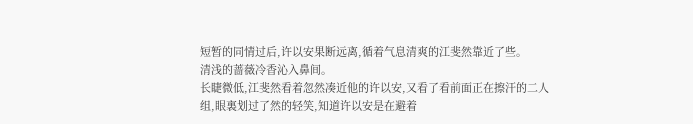短暂的同情过后,许以安果断远离,循着气息清爽的江斐然靠近了些。
清浅的蔷薇冷香沁入鼻间。
长睫微低,江斐然看着忽然凑近他的许以安,又看了看前面正在擦汗的二人组,眼裏划过了然的轻笑,知道许以安是在避着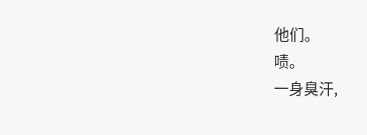他们。
啧。
一身臭汗,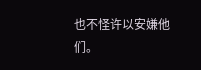也不怪许以安嫌他们。